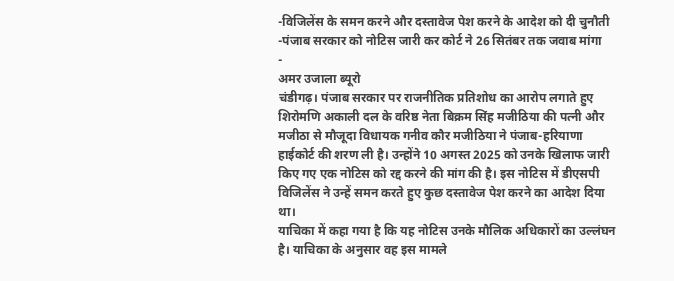-विजिलेंस के समन करने और दस्तावेज पेश करने के आदेश को दी चुनौती
-पंजाब सरकार को नोटिस जारी कर कोर्ट ने 26 सितंबर तक जवाब मांगा
-
अमर उजाला ब्यूरो
चंडीगढ़। पंजाब सरकार पर राजनीतिक प्रतिशोध का आरोप लगाते हुए शिरोमणि अकाली दल के वरिष्ठ नेता बिक्रम सिंह मजीठिया की पत्नी और मजीठा से मौजूदा विधायक गनीव कौर मजीठिया ने पंजाब-हरियाणा हाईकोर्ट की शरण ली है। उन्होंने 10 अगस्त 2025 को उनके खिलाफ जारी किए गए एक नोटिस को रद्द करने की मांग की है। इस नोटिस में डीएसपी विजिलेंस ने उन्हें समन करते हुए कुछ दस्तावेज पेश करने का आदेश दिया था।
याचिका में कहा गया है कि यह नोटिस उनके मौलिक अधिकारों का उल्लंघन है। याचिका के अनुसार वह इस मामले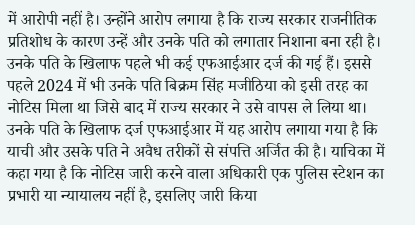में आरोपी नहीं है। उन्होंने आरोप लगाया है कि राज्य सरकार राजनीतिक प्रतिशोध के कारण उन्हें और उनके पति को लगातार निशाना बना रही है। उनके पति के खिलाफ पहले भी कई एफआईआर दर्ज की गई हैं। इससे पहले 2024 में भी उनके पति बिक्रम सिंह मजीठिया को इसी तरह का नोटिस मिला था जिसे बाद में राज्य सरकार ने उसे वापस ले लिया था। उनके पति के खिलाफ दर्ज एफआईआर में यह आरोप लगाया गया है कि याची और उसके पति ने अवैध तरीकों से संपत्ति अर्जित की है। याचिका में कहा गया है कि नोटिस जारी करने वाला अधिकारी एक पुलिस स्टेशन का प्रभारी या न्यायालय नहीं है, इसलिए जारी किया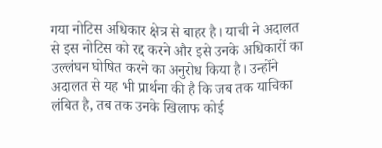गया नोटिस अधिकार क्षेत्र से बाहर है। याची ने अदालत से इस नोटिस को रद्द करने और इसे उनके अधिकारों का उल्लंघन घोषित करने का अनुरोध किया है। उन्होंने अदालत से यह भी प्रार्थना की है कि जब तक याचिका लंबित है, तब तक उनके खिलाफ कोई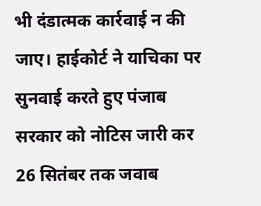भी दंडात्मक कार्रवाई न की जाए। हाईकोर्ट ने याचिका पर सुनवाई करते हुए पंजाब सरकार को नोटिस जारी कर 26 सितंबर तक जवाब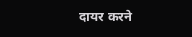दायर करने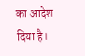का आदेश दिया है।